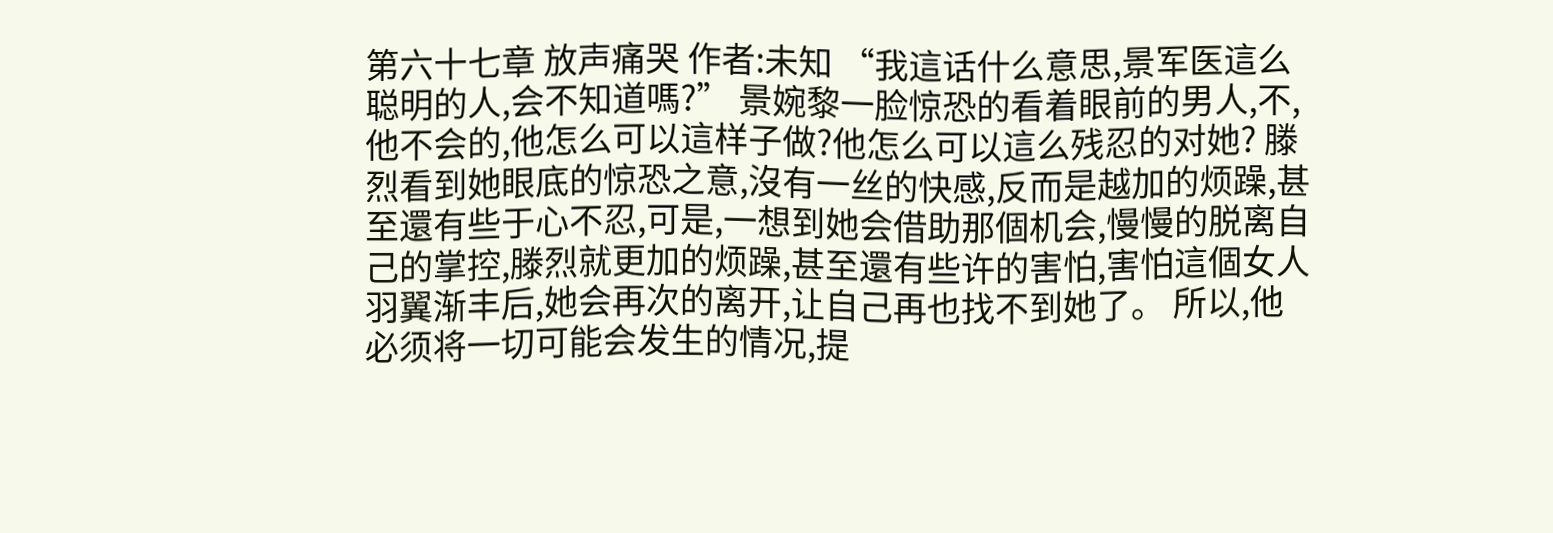第六十七章 放声痛哭 作者:未知 “我這话什么意思,景军医這么聪明的人,会不知道嗎?” 景婉黎一脸惊恐的看着眼前的男人,不,他不会的,他怎么可以這样子做?他怎么可以這么残忍的对她? 滕烈看到她眼底的惊恐之意,沒有一丝的快感,反而是越加的烦躁,甚至還有些于心不忍,可是,一想到她会借助那個机会,慢慢的脱离自己的掌控,滕烈就更加的烦躁,甚至還有些许的害怕,害怕這個女人羽翼渐丰后,她会再次的离开,让自己再也找不到她了。 所以,他必须将一切可能会发生的情况,提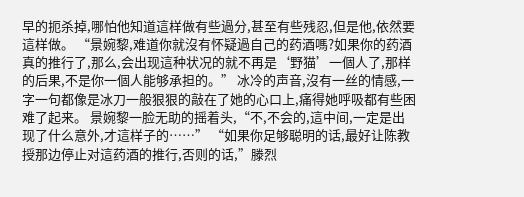早的扼杀掉,哪怕他知道這样做有些過分,甚至有些残忍,但是他,依然要這样做。 “景婉黎,难道你就沒有怀疑過自己的药酒嗎?如果你的药酒真的推行了,那么,会出现這种状况的就不再是‘野猫’一個人了,那样的后果,不是你一個人能够承担的。” 冰冷的声音,沒有一丝的情感,一字一句都像是冰刀一般狠狠的敲在了她的心口上,痛得她呼吸都有些困难了起来。 景婉黎一脸无助的摇着头,“不,不会的,這中间,一定是出现了什么意外,才這样子的……” “如果你足够聪明的话,最好让陈教授那边停止对這药酒的推行,否则的话,”滕烈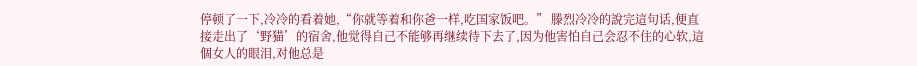停顿了一下,冷冷的看着她,“你就等着和你爸一样,吃国家饭吧。” 滕烈冷冷的說完這句话,便直接走出了‘野猫’的宿舍,他觉得自己不能够再继续待下去了,因为他害怕自己会忍不住的心软,這個女人的眼泪,对他总是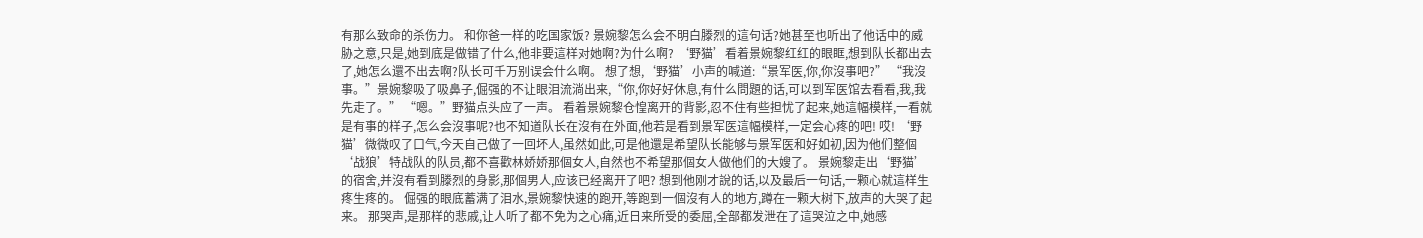有那么致命的杀伤力。 和你爸一样的吃国家饭? 景婉黎怎么会不明白滕烈的這句话?她甚至也听出了他话中的威胁之意,只是,她到底是做错了什么,他非要這样对她啊?为什么啊? ‘野猫’看着景婉黎红红的眼眶,想到队长都出去了,她怎么還不出去啊?队长可千万别误会什么啊。 想了想,‘野猫’小声的喊道:“景军医,你,你沒事吧?” “我沒事。”景婉黎吸了吸鼻子,倔强的不让眼泪流淌出来,“你,你好好休息,有什么問題的话,可以到军医馆去看看,我,我先走了。” “嗯。”野猫点头应了一声。 看着景婉黎仓惶离开的背影,忍不住有些担忧了起来,她這幅模样,一看就是有事的样子,怎么会沒事呢?也不知道队长在沒有在外面,他若是看到景军医這幅模样,一定会心疼的吧! 哎! ‘野猫’微微叹了口气,今天自己做了一回坏人,虽然如此,可是他還是希望队长能够与景军医和好如初,因为他们整個‘战狼’特战队的队员,都不喜歡林娇娇那個女人,自然也不希望那個女人做他们的大嫂了。 景婉黎走出‘野猫’的宿舍,并沒有看到滕烈的身影,那個男人,应该已经离开了吧? 想到他刚才說的话,以及最后一句话,一颗心就這样生疼生疼的。 倔强的眼底蓄满了泪水,景婉黎快速的跑开,等跑到一個沒有人的地方,蹲在一颗大树下,放声的大哭了起来。 那哭声,是那样的悲戚,让人听了都不免为之心痛,近日来所受的委屈,全部都发泄在了這哭泣之中,她感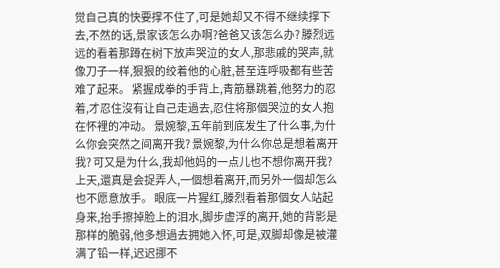觉自己真的快要撑不住了,可是她却又不得不继续撑下去,不然的话,景家该怎么办啊?爸爸又该怎么办? 滕烈远远的看着那蹲在树下放声哭泣的女人,那悲戚的哭声,就像刀子一样,狠狠的绞着他的心脏,甚至连呼吸都有些苦难了起来。 紧握成拳的手背上,青筋暴跳着,他努力的忍着,才忍住沒有让自己走過去,忍住将那個哭泣的女人抱在怀裡的冲动。 景婉黎,五年前到底发生了什么事,为什么你会突然之间离开我? 景婉黎,为什么你总是想着离开我? 可又是为什么,我却他妈的一点儿也不想你离开我? 上天,還真是会捉弄人,一個想着离开,而另外一個却怎么也不愿意放手。 眼底一片猩红,滕烈看着那個女人站起身来,抬手擦掉脸上的泪水,脚步虚浮的离开,她的背影是那样的脆弱,他多想過去拥她入怀,可是,双脚却像是被灌满了铅一样,迟迟挪不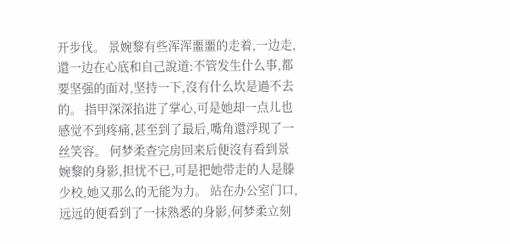开步伐。 景婉黎有些浑浑噩噩的走着,一边走,還一边在心底和自己說道:不管发生什么事,都要坚强的面对,坚持一下,沒有什么坎是過不去的。 指甲深深掐进了掌心,可是她却一点儿也感觉不到疼痛,甚至到了最后,嘴角還浮现了一丝笑容。 何梦柔查完房回来后便沒有看到景婉黎的身影,担忧不已,可是把她带走的人是滕少校,她又那么的无能为力。 站在办公室门口,远远的便看到了一抹熟悉的身影,何梦柔立刻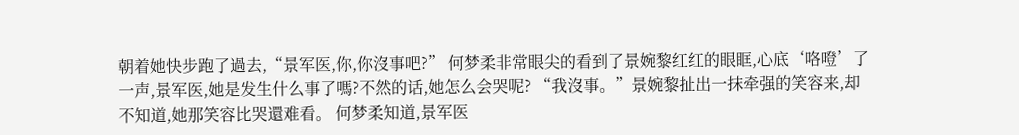朝着她快步跑了過去,“景军医,你,你沒事吧?” 何梦柔非常眼尖的看到了景婉黎红红的眼眶,心底‘咯噔’了一声,景军医,她是发生什么事了嗎?不然的话,她怎么会哭呢? “我沒事。”景婉黎扯出一抹牵强的笑容来,却不知道,她那笑容比哭還难看。 何梦柔知道,景军医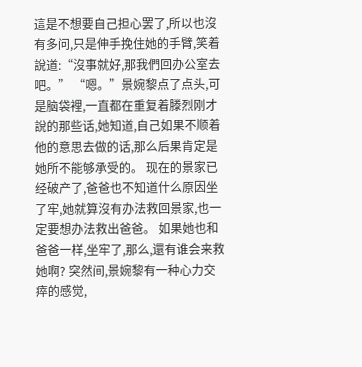這是不想要自己担心罢了,所以也沒有多问,只是伸手挽住她的手臂,笑着說道:“沒事就好,那我們回办公室去吧。” “嗯。”景婉黎点了点头,可是脑袋裡,一直都在重复着滕烈刚才說的那些话,她知道,自己如果不顺着他的意思去做的话,那么后果肯定是她所不能够承受的。 现在的景家已经破产了,爸爸也不知道什么原因坐了牢,她就算沒有办法救回景家,也一定要想办法救出爸爸。 如果她也和爸爸一样,坐牢了,那么,還有谁会来救她啊? 突然间,景婉黎有一种心力交瘁的感觉,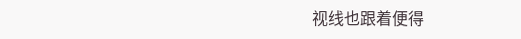视线也跟着便得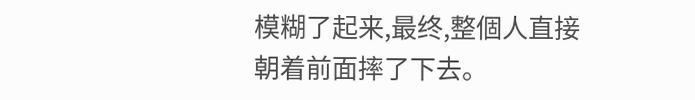模糊了起来,最终,整個人直接朝着前面摔了下去。